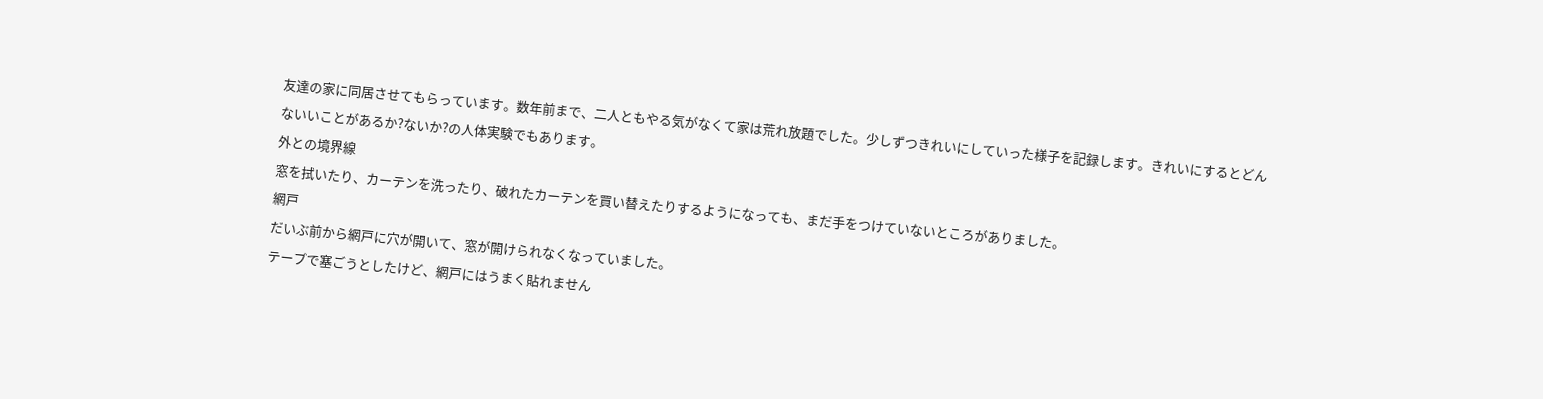友達の家に同居させてもらっています。数年前まで、二人ともやる気がなくて家は荒れ放題でした。少しずつきれいにしていった様子を記録します。きれいにするとどんないいことがあるか?ないか?の人体実験でもあります。
外との境界線
窓を拭いたり、カーテンを洗ったり、破れたカーテンを買い替えたりするようになっても、まだ手をつけていないところがありました。
網戸
だいぶ前から網戸に穴が開いて、窓が開けられなくなっていました。
テープで塞ごうとしたけど、網戸にはうまく貼れません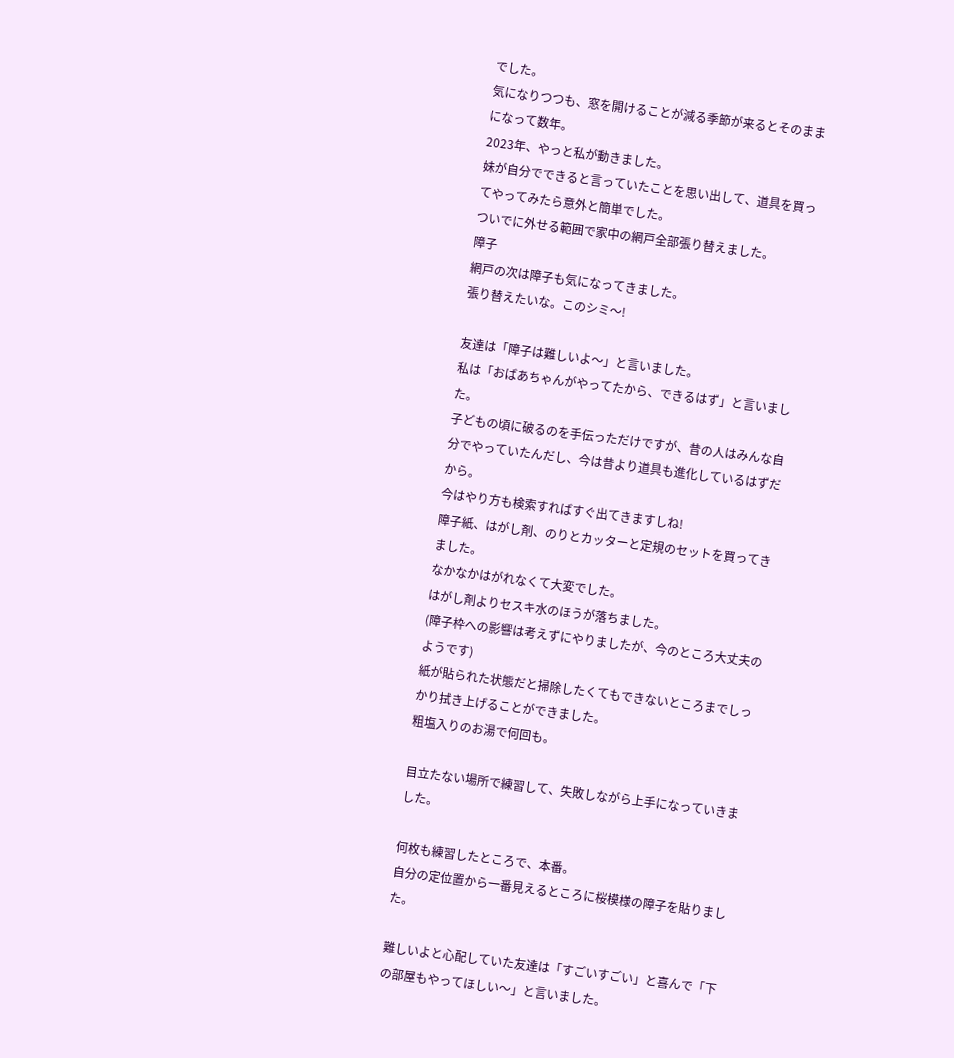でした。
気になりつつも、窓を開けることが減る季節が来るとそのままになって数年。
2023年、やっと私が動きました。
妹が自分でできると言っていたことを思い出して、道具を買ってやってみたら意外と簡単でした。
ついでに外せる範囲で家中の網戸全部張り替えました。
障子
網戸の次は障子も気になってきました。
張り替えたいな。このシミ〜!

友達は「障子は難しいよ〜」と言いました。
私は「おばあちゃんがやってたから、できるはず」と言いました。
子どもの頃に破るのを手伝っただけですが、昔の人はみんな自分でやっていたんだし、今は昔より道具も進化しているはずだから。
今はやり方も検索すればすぐ出てきますしね!
障子紙、はがし剤、のりとカッターと定規のセットを買ってきました。
なかなかはがれなくて大変でした。
はがし剤よりセスキ水のほうが落ちました。
(障子枠への影響は考えずにやりましたが、今のところ大丈夫のようです)
紙が貼られた状態だと掃除したくてもできないところまでしっかり拭き上げることができました。
粗塩入りのお湯で何回も。

目立たない場所で練習して、失敗しながら上手になっていきました。

何枚も練習したところで、本番。
自分の定位置から一番見えるところに桜模様の障子を貼りました。

難しいよと心配していた友達は「すごいすごい」と喜んで「下の部屋もやってほしい〜」と言いました。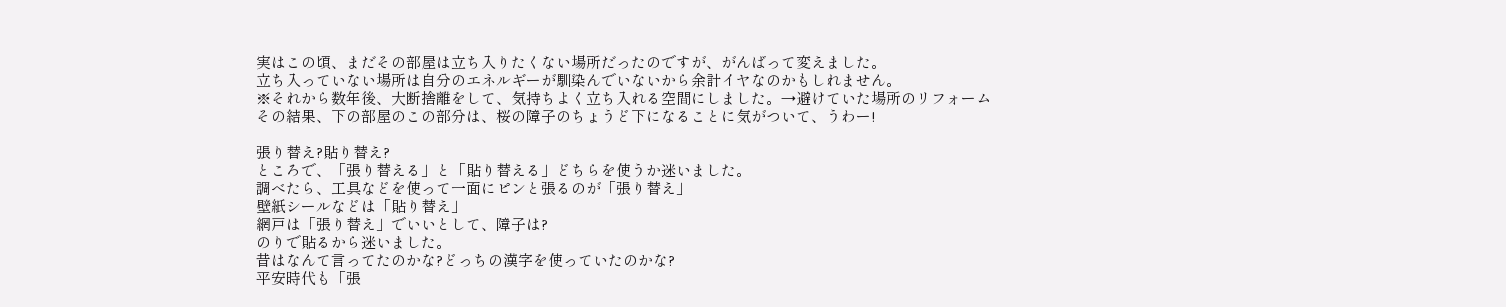実はこの頃、まだその部屋は立ち入りたくない場所だったのですが、がんばって変えました。
立ち入っていない場所は自分のエネルギーが馴染んでいないから余計イヤなのかもしれません。
※それから数年後、大断捨離をして、気持ちよく立ち入れる空間にしました。→避けていた場所のリフォーム
その結果、下の部屋のこの部分は、桜の障子のちょうど下になることに気がついて、うわー!

張り替え?貼り替え?
ところで、「張り替える」と「貼り替える」どちらを使うか迷いました。
調べたら、工具などを使って一面にピンと張るのが「張り替え」
壁紙シールなどは「貼り替え」
網戸は「張り替え」でいいとして、障子は?
のりで貼るから迷いました。
昔はなんて言ってたのかな?どっちの漢字を使っていたのかな?
平安時代も「張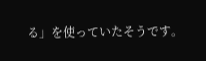る」を使っていたそうです。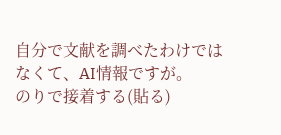自分で文献を調べたわけではなくて、AI情報ですが。
のりで接着する(貼る)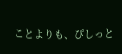ことよりも、ぴしっと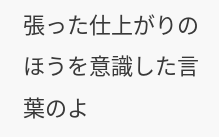張った仕上がりのほうを意識した言葉のよ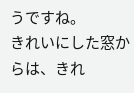うですね。
きれいにした窓からは、きれ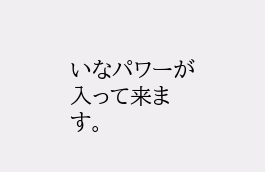いなパワーが入って来ます。